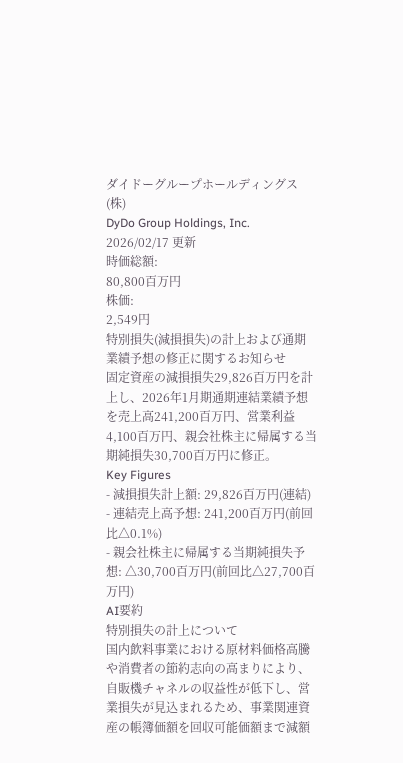ダイドーグループホールディングス(株)
DyDo Group Holdings, Inc.
2026/02/17 更新
時価総額:
80,800百万円
株価:
2,549円
特別損失(減損損失)の計上および通期業績予想の修正に関するお知らせ
固定資産の減損損失29,826百万円を計上し、2026年1月期通期連結業績予想を売上高241,200百万円、営業利益4,100百万円、親会社株主に帰属する当期純損失30,700百万円に修正。
Key Figures
- 減損損失計上額: 29,826百万円(連結)
- 連結売上高予想: 241,200百万円(前回比△0.1%)
- 親会社株主に帰属する当期純損失予想: △30,700百万円(前回比△27,700百万円)
AI要約
特別損失の計上について
国内飲料事業における原材料価格高騰や消費者の節約志向の高まりにより、自販機チャネルの収益性が低下し、営業損失が見込まれるため、事業関連資産の帳簿価額を回収可能価額まで減額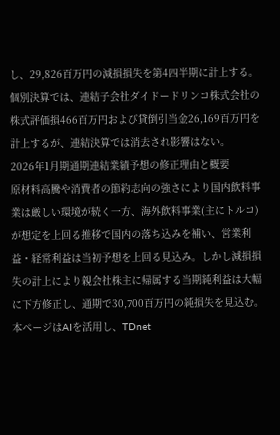し、29,826百万円の減損損失を第4四半期に計上する。個別決算では、連結子会社ダイドードリンコ株式会社の株式評価損466百万円および貸倒引当金26,169百万円を計上するが、連結決算では消去され影響はない。
2026年1月期通期連結業績予想の修正理由と概要
原材料高騰や消費者の節約志向の強さにより国内飲料事業は厳しい環境が続く一方、海外飲料事業(主にトルコ)が想定を上回る推移で国内の落ち込みを補い、営業利益・経常利益は当初予想を上回る見込み。しかし減損損失の計上により親会社株主に帰属する当期純利益は大幅に下方修正し、通期で30,700百万円の純損失を見込む。
本ページはAIを活用し、TDnet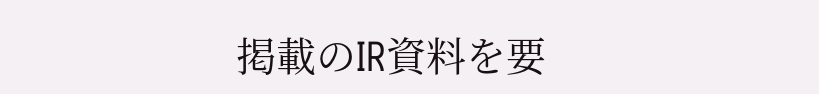掲載のIR資料を要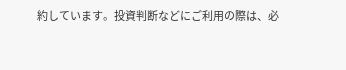約しています。投資判断などにご利用の際は、必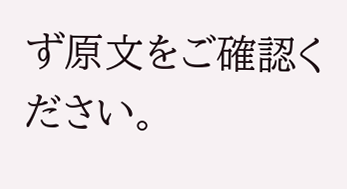ず原文をご確認ください。